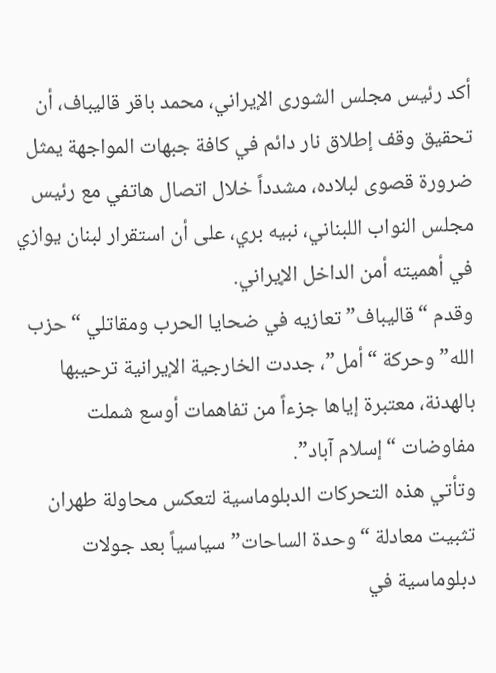أكد رئيس مجلس الشورى الإيراني، محمد باقر قاليباف، أن تحقيق وقف إطلاق نار دائم في كافة جبهات المواجهة يمثل ضرورة قصوى لبلاده، مشدداً خلال اتصال هاتفي مع رئيس مجلس النواب اللبناني، نبيه بري، على أن استقرار لبنان يوازي في أهميته أمن الداخل الإيراني.
وقدم “قاليباف” تعازيه في ضحايا الحرب ومقاتلي “حزب الله” وحركة “أمل”، جددت الخارجية الإيرانية ترحيبها بالهدنة، معتبرة إياها جزءاً من تفاهمات أوسع شملت مفاوضات “إسلام آباد”.
وتأتي هذه التحركات الدبلوماسية لتعكس محاولة طهران تثبيت معادلة “وحدة الساحات” سياسياً بعد جولات دبلوماسية في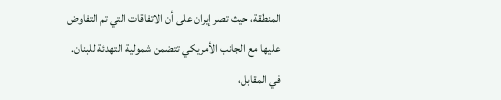المنطقة، حيث تصر إيران على أن الاتفاقات التي تم التفاوض عليها مع الجانب الأمريكي تتضمن شمولية التهدئة للبنان.
في المقابل،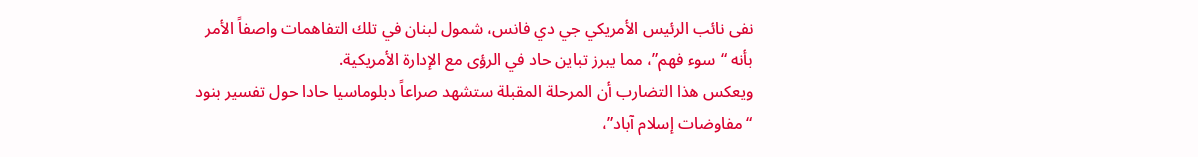نفى نائب الرئيس الأمريكي جي دي فانس، شمول لبنان في تلك التفاهمات واصفاً الأمر بأنه “سوء فهم”، مما يبرز تباين حاد في الرؤى مع الإدارة الأمريكية.
ويعكس هذا التضارب أن المرحلة المقبلة ستشهد صراعاً دبلوماسيا حادا حول تفسير بنود “مفاوضات إسلام آباد”،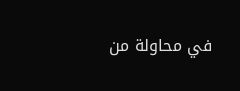في محاولة من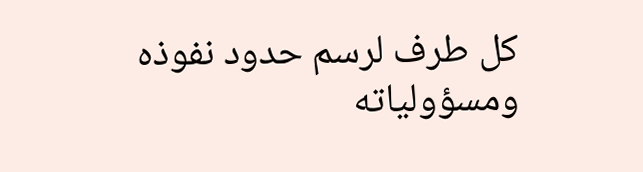كل طرف لرسم حدود نفوذه ومسؤولياته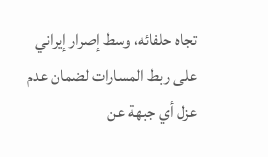تجاه حلفائه، وسط إصرار إيراني على ربط المسارات لضمان عدم عزل أي جبهة عن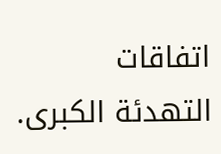اتفاقات التهدئة الكبرى.